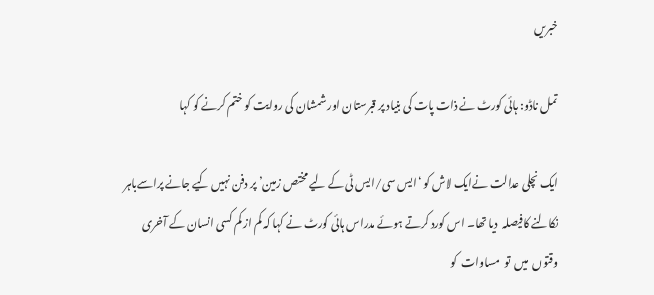خبریں

تمل ناڈو: ہائی کورٹ نے ذات پات کی بنیاد پر قبرستان اور شمشان کی روایت کو ختم کرنے کو کہا

ایک نچلی عدالت نےایک لاش کو ‘ایس سی/ایس ٹی کے لیے مختص زمین’ پر دفن نہیں کیے جانے پراسےباہر  نکالنے کافیصلہ  دیا تھا۔ اس کورد کرتے ہوئے مدراس ہائی کورٹ نے کہا کہ کم از کم کسی انسان کے آخری وقتوں  میں  تو  مساوات  کو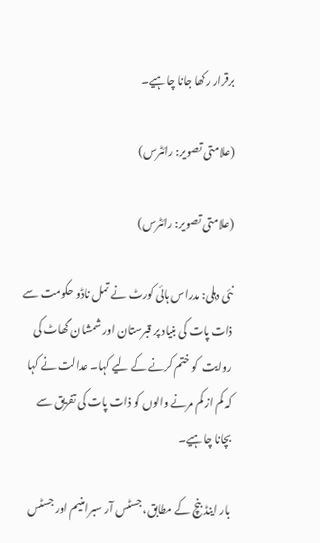برقرار رکھا جانا چاہیے۔

(علامتی تصویر: رائٹرس)

(علامتی تصویر: رائٹرس)

نئی دہلی: مدراس ہائی کورٹ نے تمل ناڈو حکومت سے ذات پات کی بنیاد پر قبرستان اور شمشان گھاٹ کی  روایت  کو ختم کرنے کے لیے کہا۔ عدالت نے کہا کہ کم از کم مرنے والوں کو ذات پات کی تفریق سے بچانا چاہیے۔

بار اینڈ بنچ کے مطابق، جسٹس آر سبرامنیم اور جسٹس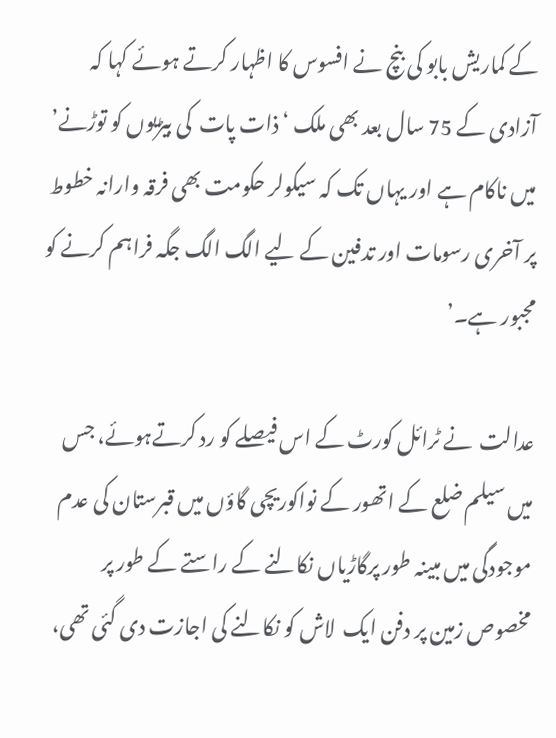کے کماریش بابو کی بنچ نے افسوس کا اظہار کرتے ہوئے کہا کہ آزادی کے 75 سال بعد بھی ملک ‘ذات پات  کی بیڑیوں کو توڑنے’ میں ناکام ہے اور یہاں تک کہ سیکولر حکومت بھی فرقہ وارانہ خطوط پر آخری رسومات اور تدفین کے لیے الگ الگ جگہ فراہم کرنے کو مجبور ہے۔’

عدالت  نے ٹرائل کورٹ کے اس فیصلے کو رد کرتےہوئے، جس میں سیلم ضلع کے اتھور کے نواکوریچی گاؤں میں قبرستان کی عدم موجودگی میں مبینہ طور پرگاڑیاں نکالنے کے راستے کے طور پر مخصوص زمین پر دفن ایک  لاش کو نکالنے کی اجازت دی گئی تھی،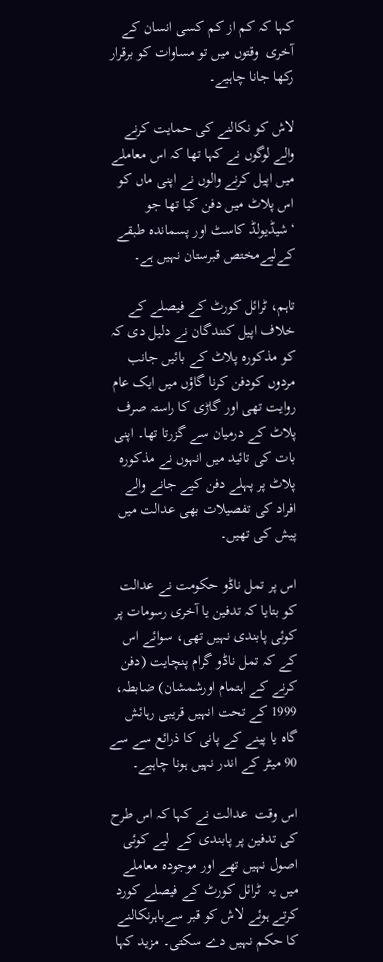کہا کہ کم از کم کسی انسان کے آخری  وقتوں میں تو مساوات کو برقرار رکھا جانا چاہیے۔

لاش کو نکالنے کی حمایت کرنے والے لوگوں نے کہا تھا کہ اس معاملے میں اپیل کرنے والوں نے اپنی ماں کو اس پلاٹ میں دفن کیا تھا جو ‘شیڈیولڈ کاسٹ اور پسماندہ طبقے کےلیےمختص قبرستان نہیں ہے۔

تاہم، ٹرائل کورٹ کے فیصلے کے خلاف اپیل کنندگان نے دلیل دی کہ کو مذکورہ پلاٹ کے بائیں جانب مردوں کودفن کرنا گاؤں میں ایک عام روایت تھی اور گاڑی کا راستہ صرف پلاٹ کے درمیان سے گزرتا تھا۔ اپنی بات کی تائید میں انہوں نے مذکورہ پلاٹ پر پہلے دفن کیے جانے والے افراد کی تفصیلات بھی عدالت میں پیش کی تھیں۔

اس پر تمل ناڈو حکومت نے عدالت کو بتایا کہ تدفین یا آخری رسومات پر کوئی پابندی نہیں تھی، سوائے اس کے کہ تمل ناڈو گرام پنچایت (دفن کرنے کے اہتمام اورشمشان) ضابطہ، 1999 کے تحت انہیں قریبی رہائش گاہ یا پینے کے پانی کا ذرائع سے سے 90 میٹر کے اندر نہیں ہونا چاہیے۔

اس وقت  عدالت نے کہا کہ اس طرح کی تدفین پر پابندی کے  لیے کوئی اصول نہیں تھے اور موجودہ معاملے میں یہ  ٹرائل کورٹ کے فیصلے کورد کرتے ہوئے لاش کو قبر سےباہرنکالنے کا حکم نہیں دے سکتی۔ مزید کہا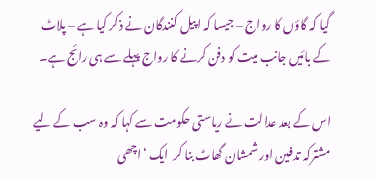گیا کہ گاؤں کا رواج – جیسا کہ اپیل کنندگان نے ذکر کیا ہے – پلاٹ کے بائیں جانب میت کو دفن کرنے کا رواج پہلے سے ہی رائج ہے۔

اس کے بعد عدالت نے ریاستی حکومت سے کہا کہ وہ سب کے لیے مشترکہ تدفین اور شمشان گھاٹ بنا کر  ایک ‘اچھی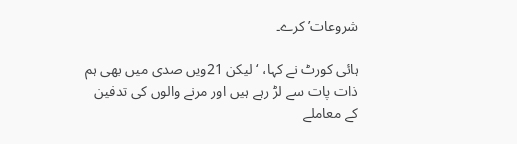شروعات’ کرے۔

ہائی کورٹ نے کہا، ‘لیکن 21ویں صدی میں بھی ہم ذات پات سے لڑ رہے ہیں اور مرنے والوں کی تدفین کے معاملے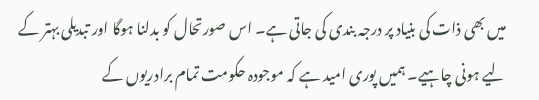میں بھی ذات کی بنیاد پر درجہ بندی کی جاتی ہے۔ اس صورتحال کو بدلنا ہوگا اور تبدیلی بہتر کے لیے ہونی چاہیے۔ ہمیں پوری امید ہے کہ موجودہ حکومت تمام برادریوں کے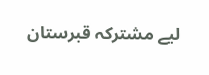لیے مشترکہ قبرستان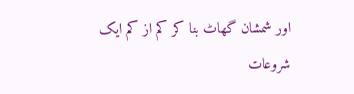اور شمشان گھاٹ بنا کر کم از کم ایک شروعات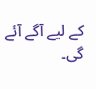کے لیے آگے آئے گی۔